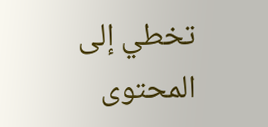تخطي إلى المحتوى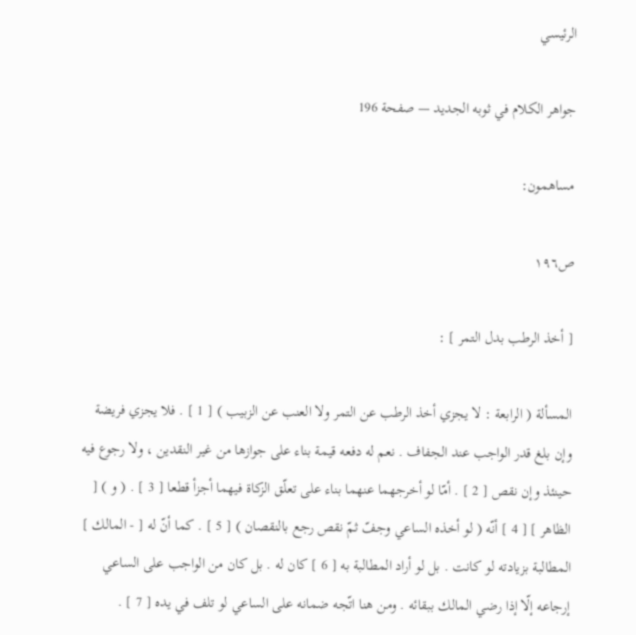الرئيسي

جواهر الكلام في ثوبه الجديد — صفحة 196

مساهمون:

ص١٩٦

[ أخذ الرطب بدل التمر ] :

المسألة ( الرابعة : لا يجزي أخذ الرطب عن التمر ولا العنب عن الزبيب ) [ 1 ] . فلا يجزي فريضة وإن بلغ قدر الواجب عند الجفاف . نعم له دفعه قيمة بناء على جوازها من غير النقدين ، ولا رجوع فيه حينئذ وإن نقص [ 2 ] . أمّا لو أخرجهما عنهما بناء على تعلّق الزكاة فيهما أجزأ قطعا [ 3 ] . ( و ) [ الظاهر ] [ 4 ] أنّه ( لو أخذه الساعي وجفّ ثمّ نقص رجع بالنقصان ) [ 5 ] . كما أنّ له [ - المالك ] المطالبة بزيادته لو كانت . بل لو أراد المطالبة به [ 6 ] كان له . بل كان من الواجب على الساعي إرجاعه إلّا إذا رضي المالك ببقائه . ومن هنا اتّجه ضمانه على الساعي لو تلف في يده [ 7 ] .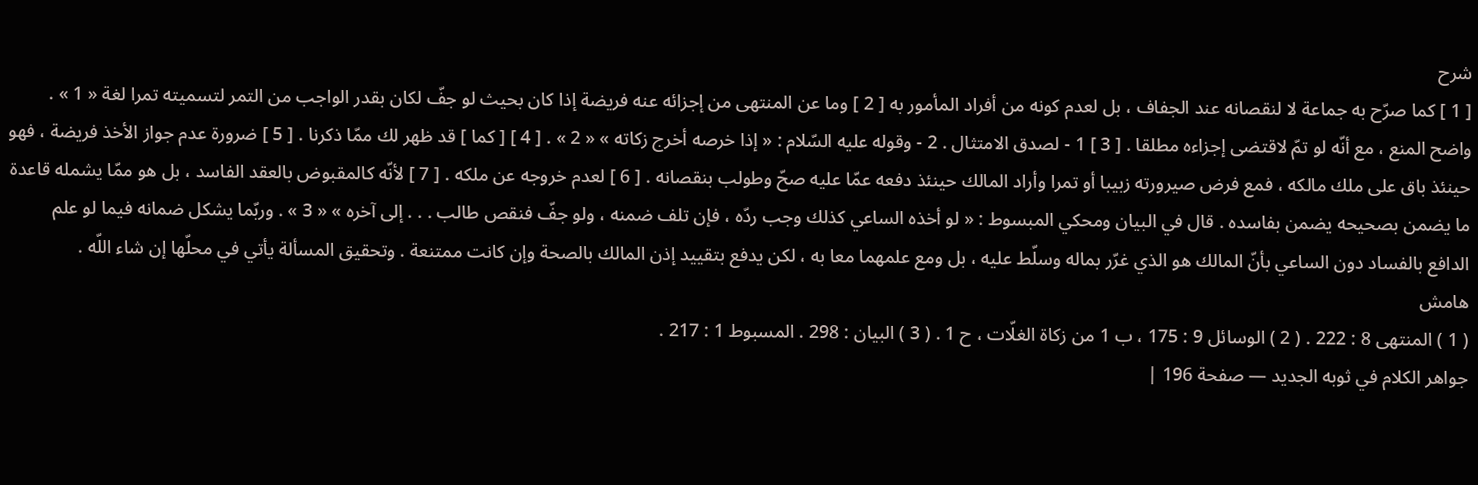شرح
[ 1 ] كما صرّح به جماعة لا لنقصانه عند الجفاف ، بل لعدم كونه من أفراد المأمور به [ 2 ] وما عن المنتهى من إجزائه عنه فريضة إذا كان بحيث لو جفّ لكان بقدر الواجب من التمر لتسميته تمرا لغة « 1 » . واضح المنع ، مع أنّه لو تمّ لاقتضى إجزاءه مطلقا . [ 3 ] 1 - لصدق الامتثال . 2 - وقوله عليه السّلام : « إذا خرصه أخرج زكاته » « 2 » . [ 4 ] [ كما ] قد ظهر لك ممّا ذكرنا . [ 5 ] ضرورة عدم جواز الأخذ فريضة ، فهو حينئذ باق على ملك مالكه ، فمع فرض صيرورته زبيبا أو تمرا وأراد المالك حينئذ دفعه عمّا عليه صحّ وطولب بنقصانه . [ 6 ] لعدم خروجه عن ملكه . [ 7 ] لأنّه كالمقبوض بالعقد الفاسد ، بل هو ممّا يشمله قاعدة ما يضمن بصحيحه يضمن بفاسده . قال في البيان ومحكي المبسوط : « لو أخذه الساعي كذلك وجب ردّه ، فإن تلف ضمنه ، ولو جفّ فنقص طالب . . . إلى آخره » « 3 » . وربّما يشكل ضمانه فيما لو علم الدافع بالفساد دون الساعي بأنّ المالك هو الذي غرّر بماله وسلّط عليه ، بل ومع علمهما معا به ، لكن يدفع بتقييد إذن المالك بالصحة وإن كانت ممتنعة . وتحقيق المسألة يأتي في محلّها إن شاء اللّه .
هامش
( 1 ) المنتهى 8 : 222 . ( 2 ) الوسائل 9 : 175 ، ب 1 من زكاة الغلّات ، ح 1 . ( 3 ) البيان : 298 . المسبوط 1 : 217 .
جواهر الكلام في ثوبه الجديد — صفحة 196 |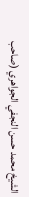الشيخ محمد حسن النجفي الجواهري (صاحب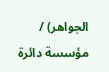الجواهر) / مؤسسة دائرة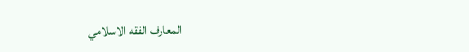المعارف الفقه الاسلامي